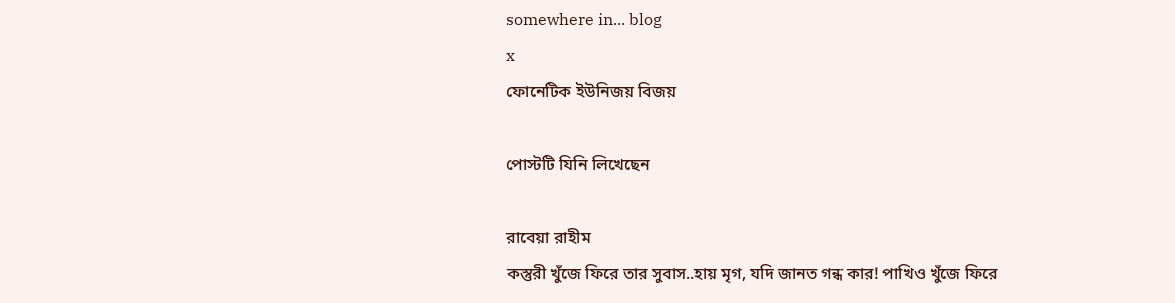somewhere in... blog
x
ফোনেটিক ইউনিজয় বিজয়

পোস্টটি যিনি লিখেছেন

রাবেয়া রাহীম
কস্তুরী খুঁজে ফিরে তার সুবাস..হায় মৃগ, যদি জানত গন্ধ কার! পাখিও খুঁজে ফিরে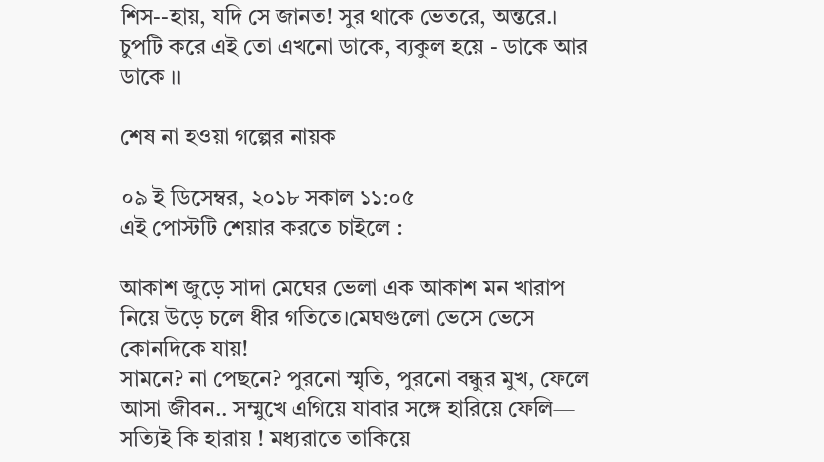শিস--হায়, যদি সে জানত! সুর থাকে ভেতরে, অন্তরে.। চুপটি করে এই তো এখনো ডাকে, ব্যকুল হয়ে - ডাকে আর ডাকে ।।

শেষ না হওয়া গল্পের নায়ক

০৯ ই ডিসেম্বর, ২০১৮ সকাল ১১:০৫
এই পোস্টটি শেয়ার করতে চাইলে :

আকাশ জুড়ে সাদা মেঘের ভেলা এক আকাশ মন খারাপ নিয়ে উড়ে চলে ধীর গতিতে।মেঘগুলো ভেসে ভেসে কোনদিকে যায়!
সামনে? না পেছনে? পুরনো স্মৃতি, পুরনো বন্ধুর মুখ, ফেলে আসা জীবন.. সম্মুখে এগিয়ে যাবার সঙ্গে হারিয়ে ফেলি—
সত্যিই কি হারায় ! মধ্যরাতে তাকিয়ে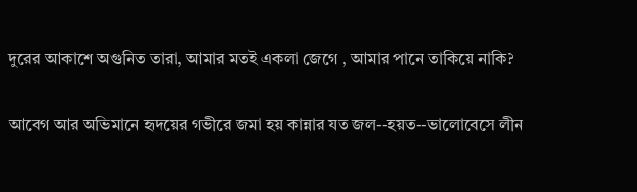দুরের আকাশে অগুনিত তারা, আমার মতই একলা জেগে , আমার পানে তাকিয়ে নাকি?

আবেগ আর অভিমানে হৃদয়ের গভীরে জমা হয় কান্নার যত জল--হয়ত--ভালোবেসে লীন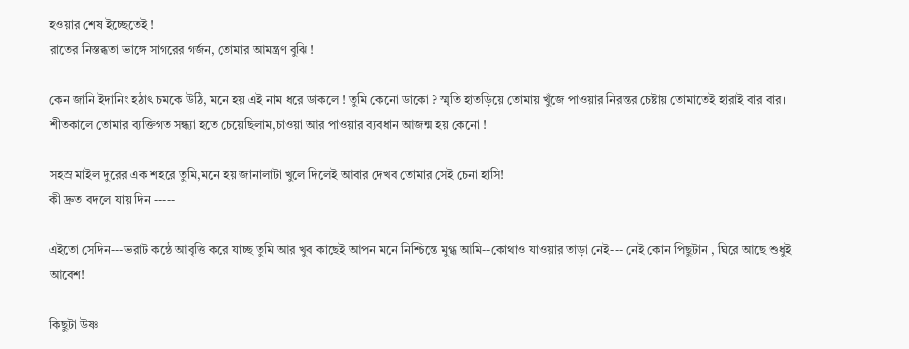হওয়ার শেষ ইচ্ছেতেই !
রাতের নিস্তব্ধতা ভাঙ্গে সাগরের গর্জন, তোমার আমন্ত্রণ বুঝি !

কেন জানি ইদানিং হঠাৎ চমকে উঠি, মনে হয় এই নাম ধরে ডাকলে ! তুমি কেনো ডাকো ? স্মৃতি হাতড়িয়ে তোমায় খুঁজে পাওয়ার নিরন্তর চেষ্টায় তোমাতেই হারাই বার বার। শীতকালে তোমার ব্যক্তিগত সন্ধ্যা হতে চেয়েছিলাম,চাওয়া আর পাওয়ার ব্যবধান আজন্ম হয় কেনো !

সহস্র মাইল দুরের এক শহরে তুমি,মনে হয় জানালাটা খুলে দিলেই আবার দেখব তোমার সেই চেনা হাসি!
কী দ্রুত বদলে যায় দিন -----

এইতো সেদিন---ভরাট কন্ঠে আবৃত্তি করে যাচ্ছ তুমি আর খুব কাছেই আপন মনে নিশ্চিন্তে মুগ্ধ আমি--কোথাও যাওয়ার তাড়া নেই--- নেই কোন পিছুটান , ঘিরে আছে শুধুই আবেশ!

কিছুটা উষ্ণ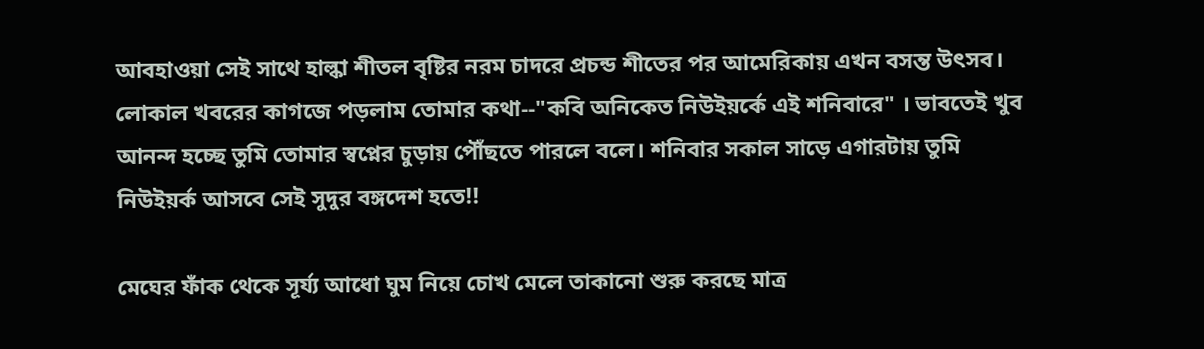আবহাওয়া সেই সাথে হাল্কা শীতল বৃষ্টির নরম চাদরে প্রচন্ড শীতের পর আমেরিকায় এখন বসন্ত উৎসব।
লোকাল খবরের কাগজে পড়লাম তোমার কথা--"কবি অনিকেত নিউইয়র্কে এই শনিবারে" । ভাবতেই খুব আনন্দ হচ্ছে তুমি তোমার স্বপ্নের চুড়ায় পৌঁছতে পারলে বলে। শনিবার সকাল সাড়ে এগারটায় তুমি নিউইয়র্ক আসবে সেই সুদুর বঙ্গদেশ হতে!!

মেঘের ফাঁক থেকে সূর্য্য আধো ঘুম নিয়ে চোখ মেলে তাকানো শুরু করছে মাত্র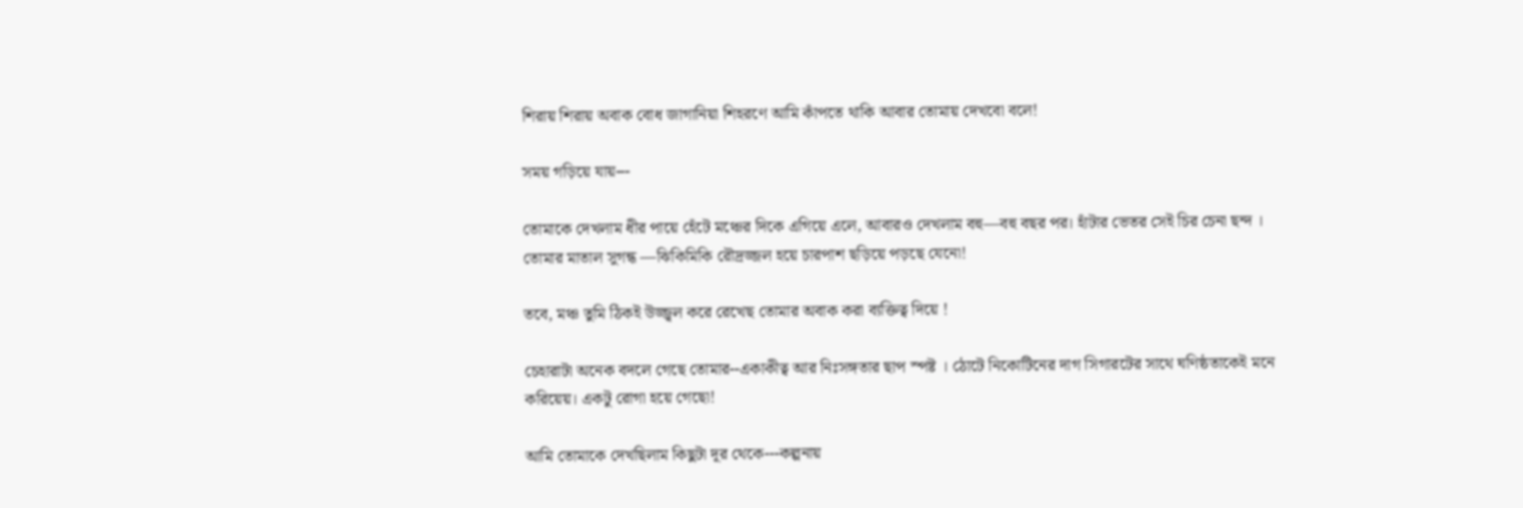শিরায় শিরায় অবাক বোধ জাগানিয়া শিহরণে আমি কাঁপতে থাকি আবার তোমায় দেখবো বলে!

সময় গড়িয়ে যায়---

তোমাকে দেখলাম ধীর পায়ে হেঁটে মঞ্চের দিকে এগিয়ে এলে, আবারও দেখলাম বহু—বহু বছর পর। হাঁটার ভেতর সেই চির চেনা ছন্দ । তোমার মাতাল সুগন্ধ —ঝিকিমিকি রৌদ্রজ্জল হয়ে চারপাশ ছড়িয়ে পড়ছে যেনো!

তবে, মঞ্চ তুমি ঠিকই উজ্জ্বল করে রেখেছ তোমার অবাক করা ব্যক্তিত্ব দিয়ে !

চেহারাটা অনেক বদলে গেছে তোমার--একাকীত্ব আর নিঃসঙ্গতার ছাপ স্পষ্ট । ঠোটে নিকোটিনের দাগ সিগারটের সাথে ঘণিষ্ঠতাকেই মনে করিয়েয়। একটু রোগা হয়ে গেছো!

আমি তোমাকে দেখছিলাম কিছুটা দূর থেকে---কল্পনায়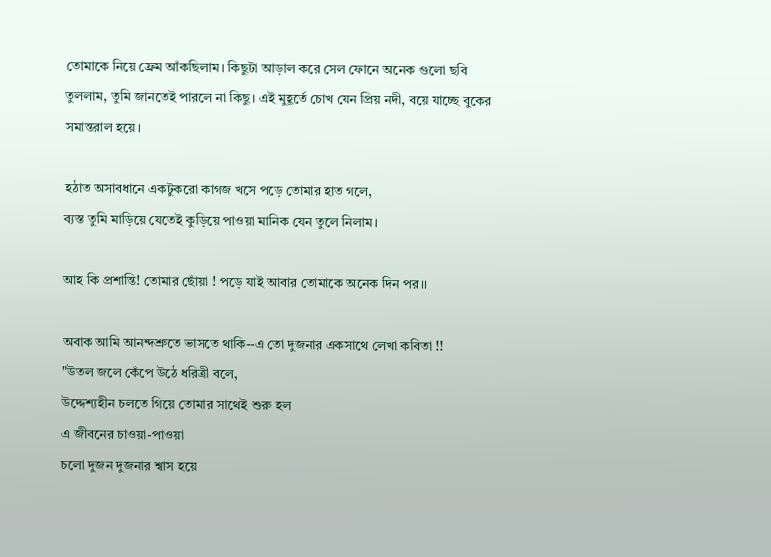তোমাকে নিয়ে ফ্রেম আঁকছিলাম। কিছুটা আড়াল করে সেল ফোনে অনেক গুলো ছবি তুললাম, তুমি জানতেই পারলে না কিছু। এই মুহূর্তে চোখ যেন প্রিয় নদী, বয়ে যাচ্ছে বুকের সমান্তরাল হয়ে।

হঠাত অসাবধানে একটুকরো কাগজ খসে পড়ে তোমার হাত গলে,
ব্যস্ত তুমি মাড়িয়ে যেতেই কুড়িয়ে পাওয়া মানিক যেন তুলে নিলাম।

আহ কি প্রশান্তি! তোমার ছোঁয়া ! পড়ে যাই আবার তোমাকে অনেক দিন পর।।

অবাক আমি আনন্দশ্রুতে ভাসতে থাকি--এ তো দুজনার একসাথে লেখা কবিতা !!
"উতল জলে কেঁপে উঠে ধরিত্রী বলে,
উদ্দেশ্যহীন চলতে গিয়ে তোমার সাথেই শুরু হল
এ জীবনের চাওয়া-পাওয়া
চলো দুজন দুজনার শ্বাস হয়ে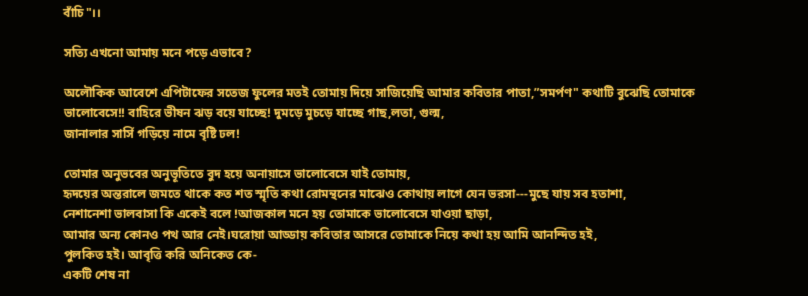বাঁচি"।।

সত্যি এখনো আমায় মনে পড়ে এভাবে?

অলৌকিক আবেশে এপিটাফের সতেজ ফুলের মতই তোমায় দিয়ে সাজিয়েছি আমার কবিতার পাতা,”সমর্পণ" কথাটি বুঝেছি তোমাকে ভালোবেসে!! বাহিরে ভীষন ঝড় বয়ে যাচ্ছে! দুমড়ে মুচড়ে যাচ্ছে গাছ,লতা, গুল্ম,
জানালার সার্সি গড়িয়ে নামে বৃষ্টি ঢল!

তোমার অনুভবের অনুভূতিতে বুদ হয়ে অনায়াসে ভালোবেসে যাই তোমায়,
হৃদয়ের অন্তরালে জমতে থাকে কত শত স্মৃতি কথা রোমন্থনের মাঝেও কোথায় লাগে যেন ভরসা---মুছে যায় সব হতাশা,
নেশানেশা ভালবাসা কি একেই বলে !আজকাল মনে হয় তোমাকে ভালোবেসে যাওয়া ছাড়া,
আমার অন্য কোনও পথ আর নেই।ঘরোয়া আড্ডায় কবিতার আসরে তোমাকে নিয়ে কথা হয় আমি আনন্দিত হই,
পুলকিত হই। আবৃত্তি করি অনিকেত কে-
একটি শেষ না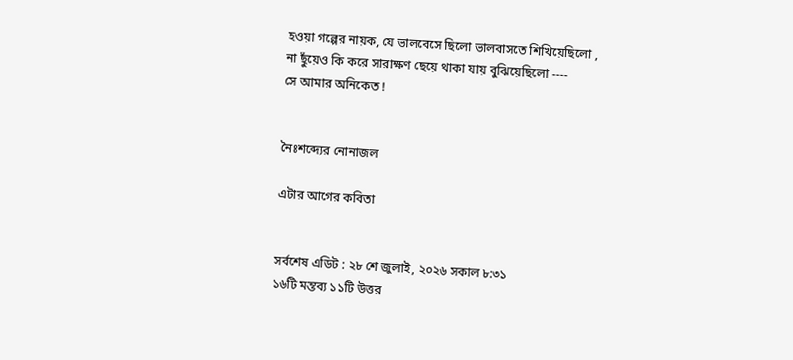হওয়া গল্পের নায়ক, যে ভালবেসে ছিলো ভালবাসতে শিখিয়েছিলো ,
না ছুঁয়েও কি করে সারাক্ষণ ছেয়ে থাকা যায় বুঝিয়েছিলো ----
সে আমার অনিকেত !


নৈঃশব্দ্যের নোনাজল

এটার আগের কবিতা


সর্বশেষ এডিট : ২৮ শে জুলাই, ২০২৬ সকাল ৮:৩১
১৬টি মন্তব্য ১১টি উত্তর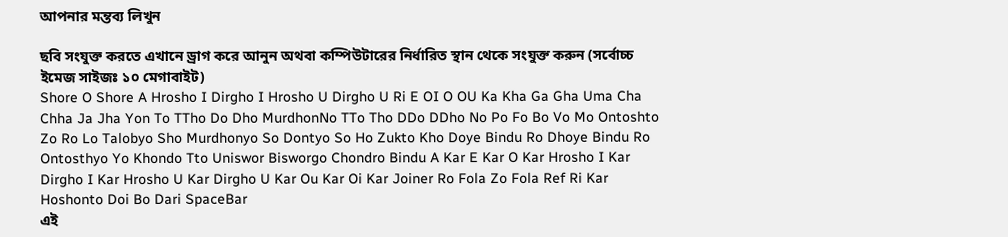আপনার মন্তব্য লিখুন

ছবি সংযুক্ত করতে এখানে ড্রাগ করে আনুন অথবা কম্পিউটারের নির্ধারিত স্থান থেকে সংযুক্ত করুন (সর্বোচ্চ ইমেজ সাইজঃ ১০ মেগাবাইট)
Shore O Shore A Hrosho I Dirgho I Hrosho U Dirgho U Ri E OI O OU Ka Kha Ga Gha Uma Cha Chha Ja Jha Yon To TTho Do Dho MurdhonNo TTo Tho DDo DDho No Po Fo Bo Vo Mo Ontoshto Zo Ro Lo Talobyo Sho Murdhonyo So Dontyo So Ho Zukto Kho Doye Bindu Ro Dhoye Bindu Ro Ontosthyo Yo Khondo Tto Uniswor Bisworgo Chondro Bindu A Kar E Kar O Kar Hrosho I Kar Dirgho I Kar Hrosho U Kar Dirgho U Kar Ou Kar Oi Kar Joiner Ro Fola Zo Fola Ref Ri Kar Hoshonto Doi Bo Dari SpaceBar
এই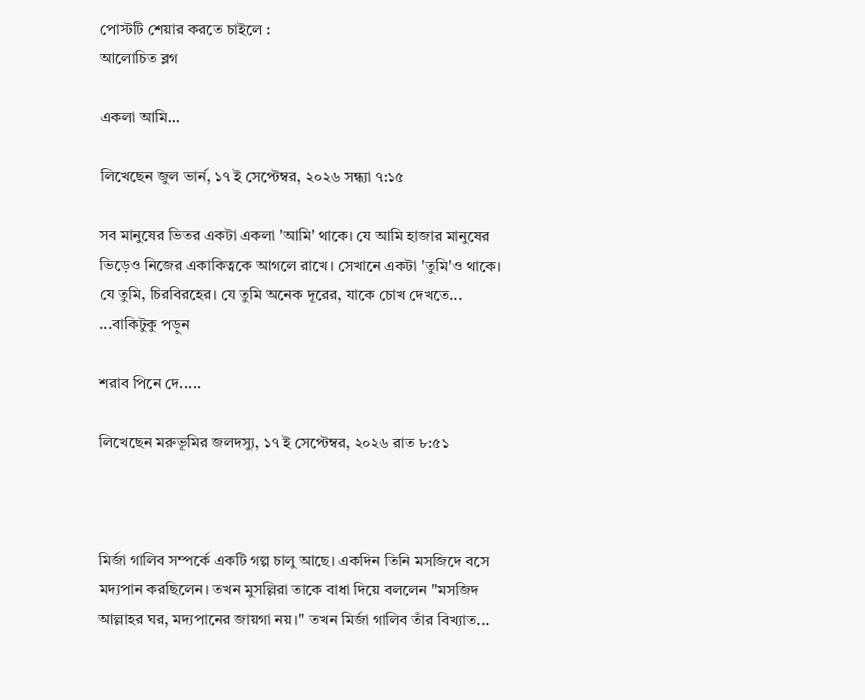পোস্টটি শেয়ার করতে চাইলে :
আলোচিত ব্লগ

একলা আমি...

লিখেছেন জুল ভার্ন, ১৭ ই সেপ্টেম্বর, ২০২৬ সন্ধ্যা ৭:১৫

সব মানুষের ভিতর একটা একলা 'আমি' থাকে। যে আমি হাজার মানুষের ভিড়েও নিজের একাকিত্বকে আগলে রাখে। সেখানে একটা 'তুমি'ও থাকে। যে তুমি, চিরবিরহের। যে তুমি অনেক দূরের, যাকে চোখ দেখতে... ...বাকিটুকু পড়ুন

শরাব পিনে দে.....

লিখেছেন মরুভূমির জলদস্যু, ১৭ ই সেপ্টেম্বর, ২০২৬ রাত ৮:৫১



মির্জা গালিব সম্পর্কে একটি গল্প চালু আছে। একদিন তিনি মসজিদে বসে মদ্যপান করছিলেন। তখন মুসল্লিরা তাকে বাধা দিয়ে বললেন "মসজিদ আল্লাহর ঘর, মদ্যপানের জায়গা নয়।" তখন মির্জা গালিব তাঁর বিখ্যাত...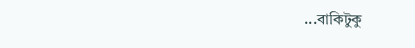...বাকিটুকু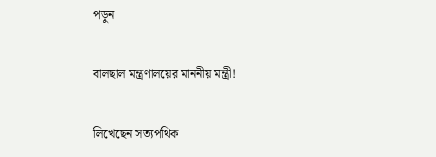পড়ুন

বালছাল মন্ত্রণালয়ের মাননীয় মন্ত্রী!

লিখেছেন সত্যপথিক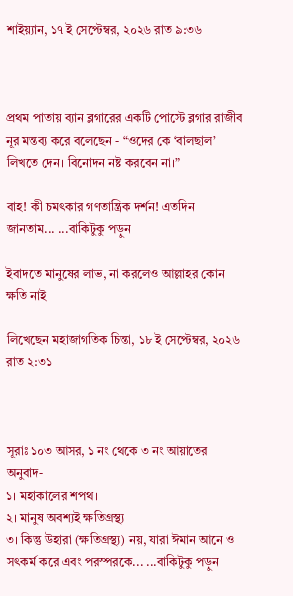শাইয়্যান, ১৭ ই সেপ্টেম্বর, ২০২৬ রাত ৯:৩৬



প্রথম পাতায় ব্যান ব্লগারের একটি পোস্টে ব্লগার রাজীব নূর মন্তব্য করে বলেছেন - “ওদের কে ‘বালছাল’ লিখতে দেন। বিনোদন নষ্ট করবেন না।”

বাহ! কী চমৎকার গণতান্ত্রিক দর্শন! এতদিন জানতাম... ...বাকিটুকু পড়ুন

ইবাদতে মানুষের লাভ, না করলেও আল্লাহর কোন ক্ষতি নাই

লিখেছেন মহাজাগতিক চিন্তা, ১৮ ই সেপ্টেম্বর, ২০২৬ রাত ২:৩১



সূরাঃ ১০৩ আসর, ১ নং থেকে ৩ নং আয়াতের অনুবাদ-
১। মহাকালের শপথ।
২। মানুষ অবশ্যই ক্ষতিগ্রস্থ্য
৩। কিন্তু উহারা (ক্ষতিগ্রস্থ্য) নয়, যারা ঈমান আনে ও সৎকর্ম করে এবং পরস্পরকে... ...বাকিটুকু পড়ুন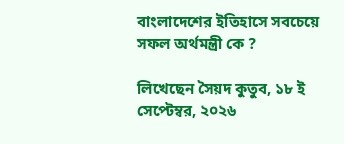বাংলাদেশের ইতিহাসে সবচেয়ে সফল অর্থমন্ত্রী কে ?

লিখেছেন সৈয়দ কুতুব, ১৮ ই সেপ্টেম্বর, ২০২৬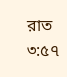রাত ৩:৫৭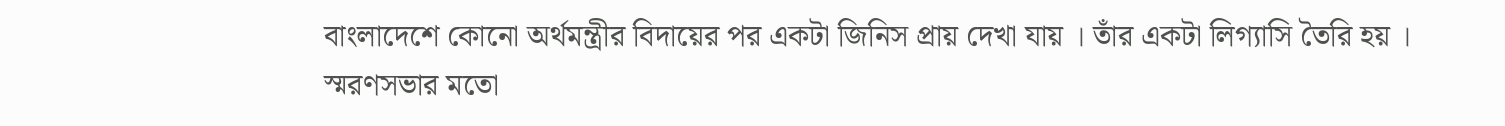বাংলাদেশে কোনো অর্থমন্ত্রীর বিদায়ের পর একটা জিনিস প্রায় দেখা যায় । তাঁর একটা লিগ্যাসি তৈরি হয় । স্মরণসভার মতো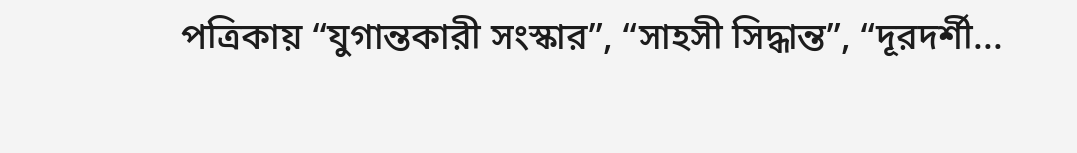পত্রিকায় “যুগান্তকারী সংস্কার”, “সাহসী সিদ্ধান্ত”, “দূরদর্শী...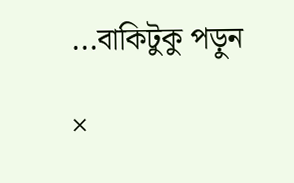...বাকিটুকু পড়ুন

×